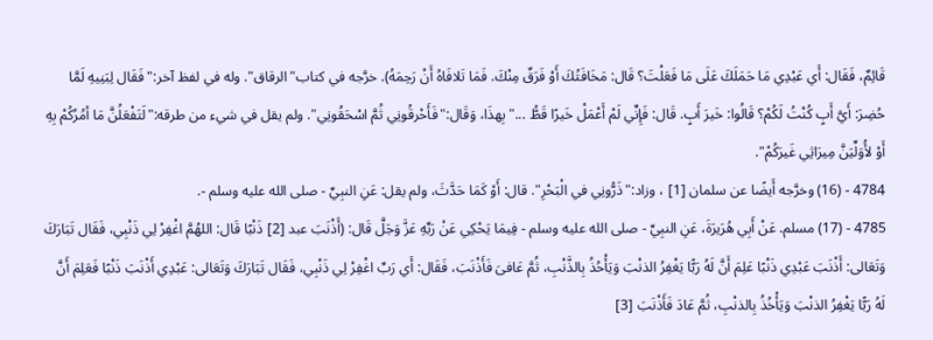قَائِمٌ، فَقَال: أَي عَبْدِي مَا حَمَلَكَ عَلَى مَا فَعَلْتَ؟ قَال: مَخَافَتُكَ أَوْ فَرَقٌ مِنْكَ. فَمَا تَلافَاهُ أَنْ رَحِمَهُ). خرَّجه في كتاب"الرقاق". وله في لفظ آخر:"فَقَال لِبَنِيهِ لَمَّا حُضِرَ: أَيَّ أَبٍ كُنْتُ لَكُمْ؟ قَالُوا: خَيرَ أَبٍ. قَال: فَإِنِّي لَمْ أَعْمَلْ خَيرًا قَطُّ ..."بِهذَا، وَقَال:"فَأَحْرقُونِي ثُمَّ اسْحَقُونِي". ولم يقل في شيء من طرقه:"لَتَفْعَلُنَّ مَا أمُرُكُمْ بِهِ أَوْ لأُوَلِّيَنَّ مِيرَاثِي غَيرَكُمْ".
4784 - (16) وخرَّجه أَيضًا عن سلمان [1] ، وزاد:"ذَرُّونِي في الْبَحْرِ". قال: أَوْ كَمَا حَدَّثَ، ولم يقل: عَنِ النبِيِّ - صلى الله عليه وسلم -.
4785 - (17) مسلم. عَنْ أَبِي هُرَيرَةَ، عَنِ النبِيِّ - صلى الله عليه وسلم - فِيمَا يَحْكِي عَنْ رَبِّهِ عَزَّ وَجَلَّ قَال: (أَذْنَبَ عبد [2] ذَنْبًا قَال: اللهُمَّ اغْفِرْ لِي ذَنْبِي، فَقَال تَبَارَكَ وَتَعَالى: أَذْنَبَ عَبْدِي ذَنْبًا عَلِمَ أَنَّ لَهُ رَبًّا يَغْفِرُ الذنْبَ وَيَأْحُذُ بِالذَّنْبِ، ثُمَّ عَافىَ فَأَذْنَبَ، فَقَال: أَي رَبِّ اغْفِرْ لِي ذَنْبِي، فَقَال تَبَارَكَ وَتَعَالى: عَبْدِي أَذْنَبَ ذَنْبًا فَعَلِمَ أَنَّ لَهُ رَبًّا يَغْفِرُ الذنْبَ وَيَأْخُذُ بِالذنْبِ، ثُمَّ عَادَ فَأَذْنَبَ [3]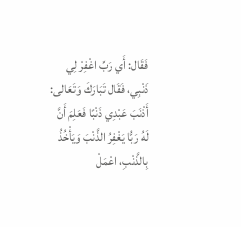فَقَال: أَي رَبِّ اغْفِرْ لِي ذَنْبِي، فَقَال تَبَارَكَ وَتَعَالى: أَذْنَبَ عَبْدِي ذَنْبًا فَعَلِمَ أَنَّ لَهُ رَبُّا يَغْفِرُ الذَّنْبَ وَيَأْخُذُ بِالذَّنْبِ، اعْمَلْ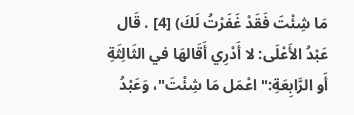مَا شِئْتَ فَقَدْ غَفَرْتُ لَكَ) [4] . قَال عَبْدُ الأَعْلَى: لا أَدْرِي أَقَالهَا في الثَالِثَةِ أَو الرَّابِعَةِ:"اعْمَل مَا شِئْتَ"، وَعَبْدُ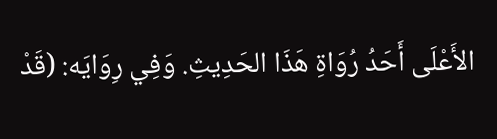الأَعْلَى أَحَدُ رُوَاةِ هَذَا الحَدِيثِ. وَفِي رِوَايَه: (قَدْ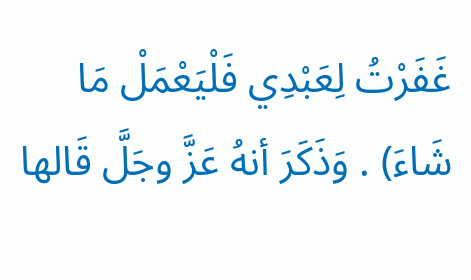غَفَرْتُ لِعَبْدِي فَلْيَعْمَلْ مَا شَاءَ) . وَذَكَرَ أنهُ عَزَّ وجَلَّ قَالها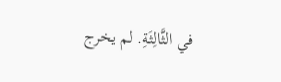في الثَّالِثَةِ. لم يخرج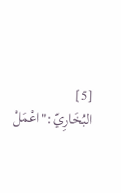[5] البُخَارِيّ:"اعْمَلْ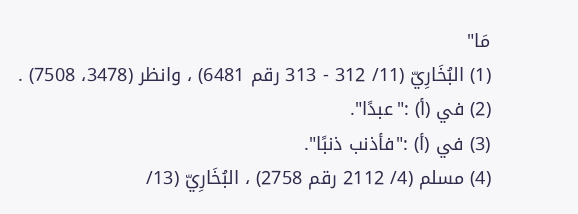مَا"
(1) البُخَارِيّ (11/ 312 - 313 رقم 6481) ، وانظر (3478، 7508) .
(2) في (أ) :"عبدًا".
(3) في (أ) :"فأذنب ذنبًا".
(4) مسلم (4/ 2112 رقم 2758) ، البُخَارِيّ (13/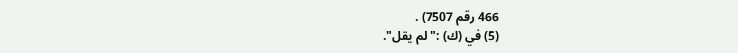466 رقم 7507) .
(5) في (ك) :"لم يقل".